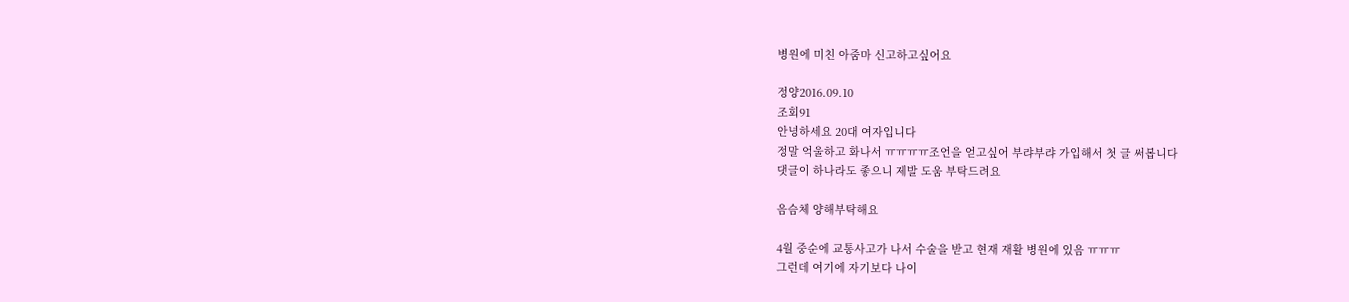병원에 미친 아줌마 신고하고싶어요

정양2016.09.10
조회91
안녕하세요 20대 여자입니다
정말 억울하고 화나서 ㅠㅠㅠㅠ조언을 얻고싶어 부랴부랴 가입해서 첫 글 써봅니다
댓글이 하나라도 좋으니 제발 도움 부탁드려요

음슴체 양해부탁해요

4월 중순에 교통사고가 나서 수술을 받고 현재 재활 병원에 있음 ㅠㅠㅠ
그런데 여기에 자기보다 나이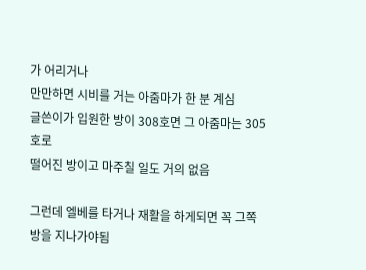가 어리거나
만만하면 시비를 거는 아줌마가 한 분 계심
글쓴이가 입원한 방이 308호면 그 아줌마는 305호로
떨어진 방이고 마주칠 일도 거의 없음

그런데 엘베를 타거나 재활을 하게되면 꼭 그쪽 방을 지나가야됨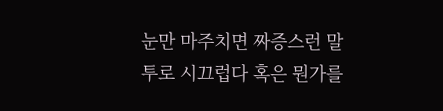눈만 마주치면 짜증스런 말투로 시끄럽다 혹은 뭔가를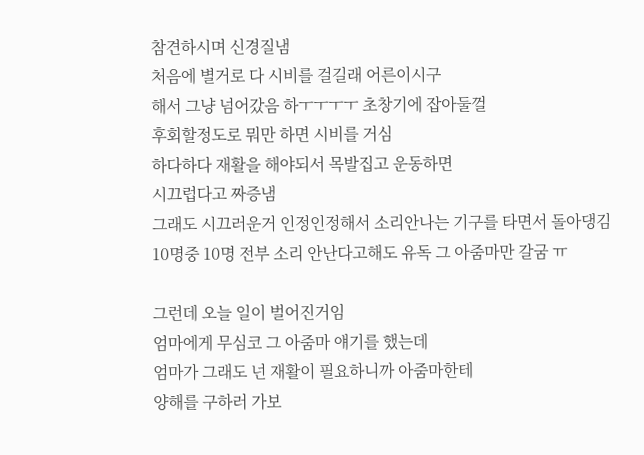참견하시며 신경질냄
처음에 별거로 다 시비를 걸길래 어른이시구
해서 그냥 넘어갔음 하ㅜㅜㅜㅜ 초창기에 잡아둘껄
후회할정도로 뭐만 하면 시비를 거심
하다하다 재활을 해야되서 목발집고 운동하면
시끄럽다고 짜증냄
그래도 시끄러운거 인정인정해서 소리안나는 기구를 타면서 돌아댕김
10명중 10명 전부 소리 안난다고해도 유독 그 아줌마만 갈굼 ㅠ

그런데 오늘 일이 벌어진거임
엄마에게 무심코 그 아줌마 얘기를 했는데
엄마가 그래도 넌 재활이 필요하니까 아줌마한테
양해를 구하러 가보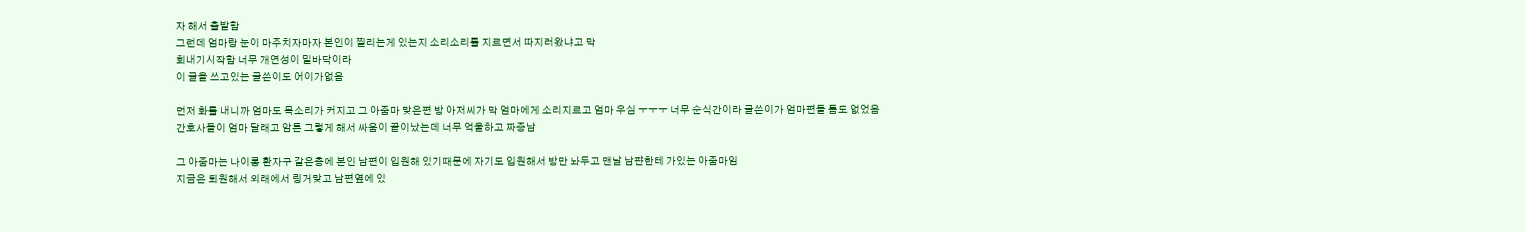자 해서 출발함
그런데 엄마랑 눈이 마주치자마자 본인이 찔리는게 있는지 소리소리를 지르면서 따지러왔냐고 막
회내기시작함 너무 개연성이 밑바닥이라
이 글을 쓰고있는 글쓴이도 어이가없음

먼저 화를 내니까 엄마도 목소리가 커지고 그 아줌마 맞은편 방 아저씨가 막 엄마에게 소리지르고 엄마 우심 ㅜㅜㅜ 너무 순식간이라 글쓴이가 엄마편들 틈도 없었음
간호사들이 엄마 달래고 암튼 그렇게 해서 싸움이 끝이났는데 너무 억울하고 짜증남

그 아줌마는 나이롱 환자구 같은층에 본인 남편이 입원해 있기때문에 자기도 입원해서 방만 놔두고 맨날 남퍈한테 가있는 아줌마임
지금은 퇴원해서 외래에서 링거맞고 남편옆에 있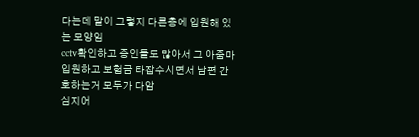다는데 말이 그렇지 다른층에 입원해 있는 모양임
cctv확인하고 증인들도 많아서 그 아줌마 입원하고 보험금 타잡수시면서 남편 간호하는거 모두가 다암
심지어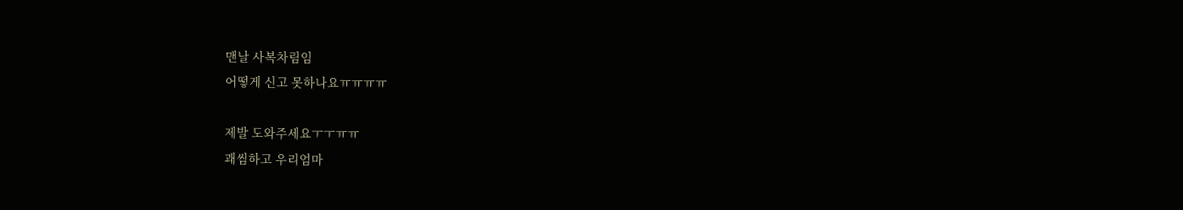맨날 사복차림임
어떻게 신고 못하나요ㅠㅠㅠㅠ

제발 도와주세요ㅜㅜㅠㅠ
괘씸하고 우리엄마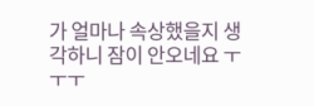가 얼마나 속상했을지 생각하니 잠이 안오네요 ㅜㅜㅜ